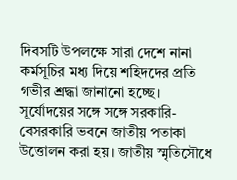দিবসটি উপলক্ষে সারা দেশে নানা কর্মসূচির মধ্য দিয়ে শহিদদের প্রতি গভীর শ্রদ্ধা জানানো হচ্ছে। সূর্যোদয়ের সঙ্গে সঙ্গে সরকারি-বেসরকারি ভবনে জাতীয় পতাকা উত্তোলন করা হয়। জাতীয় স্মৃতিসৌধে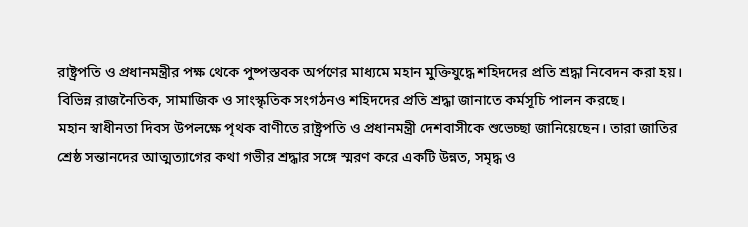রাষ্ট্রপতি ও প্রধানমন্ত্রীর পক্ষ থেকে পুষ্পস্তবক অর্পণের মাধ্যমে মহান মুক্তিযুদ্ধে শহিদদের প্রতি শ্রদ্ধা নিবেদন করা হয়। বিভিন্ন রাজনৈতিক, সামাজিক ও সাংস্কৃতিক সংগঠনও শহিদদের প্রতি শ্রদ্ধা জানাতে কর্মসূচি পালন করছে।
মহান স্বাধীনতা দিবস উপলক্ষে পৃথক বাণীতে রাষ্ট্রপতি ও প্রধানমন্ত্রী দেশবাসীকে শুভেচ্ছা জানিয়েছেন। তারা জাতির শ্রেষ্ঠ সন্তানদের আত্মত্যাগের কথা গভীর শ্রদ্ধার সঙ্গে স্মরণ করে একটি উন্নত, সমৃদ্ধ ও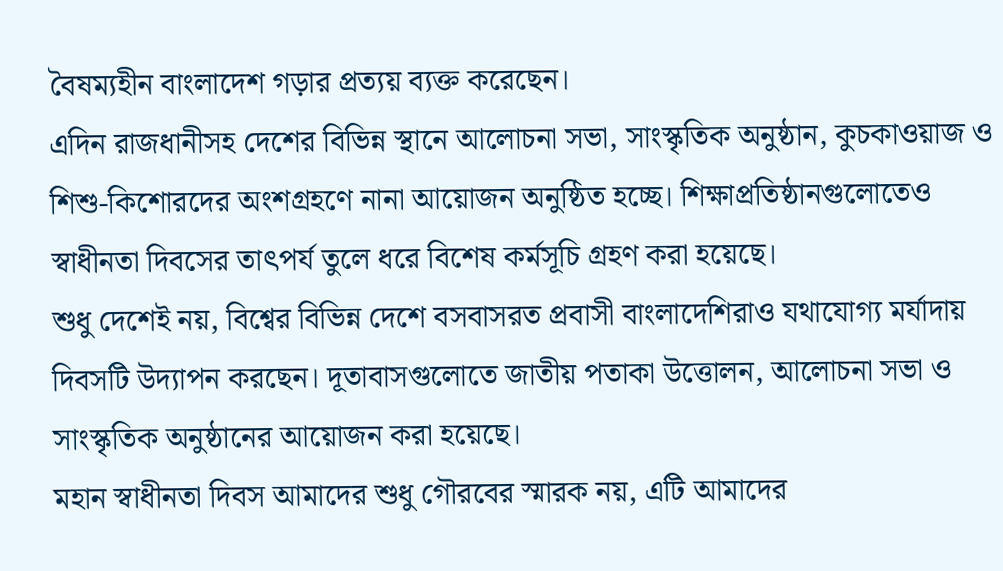বৈষম্যহীন বাংলাদেশ গড়ার প্রত্যয় ব্যক্ত করেছেন।
এদিন রাজধানীসহ দেশের বিভিন্ন স্থানে আলোচনা সভা, সাংস্কৃতিক অনুষ্ঠান, কুচকাওয়াজ ও শিশু-কিশোরদের অংশগ্রহণে নানা আয়োজন অনুষ্ঠিত হচ্ছে। শিক্ষাপ্রতিষ্ঠানগুলোতেও স্বাধীনতা দিবসের তাৎপর্য তুলে ধরে বিশেষ কর্মসূচি গ্রহণ করা হয়েছে।
শুধু দেশেই নয়, বিশ্বের বিভিন্ন দেশে বসবাসরত প্রবাসী বাংলাদেশিরাও যথাযোগ্য মর্যাদায় দিবসটি উদ্যাপন করছেন। দূতাবাসগুলোতে জাতীয় পতাকা উত্তোলন, আলোচনা সভা ও সাংস্কৃতিক অনুষ্ঠানের আয়োজন করা হয়েছে।
মহান স্বাধীনতা দিবস আমাদের শুধু গৌরবের স্মারক নয়, এটি আমাদের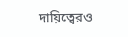দায়িত্বেরও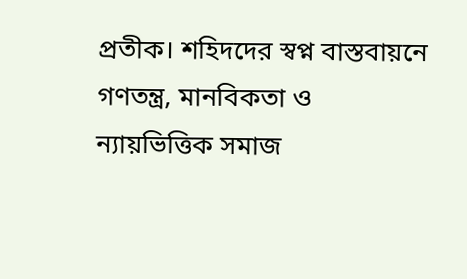প্রতীক। শহিদদের স্বপ্ন বাস্তবায়নে গণতন্ত্র, মানবিকতা ও ন্যায়ভিত্তিক সমাজ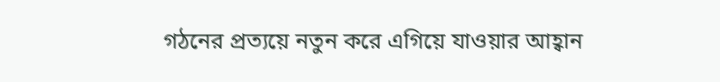গঠনের প্রত্যয়ে নতুন করে এগিয়ে যাওয়ার আহ্বান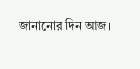জানানোর দিন আজ।